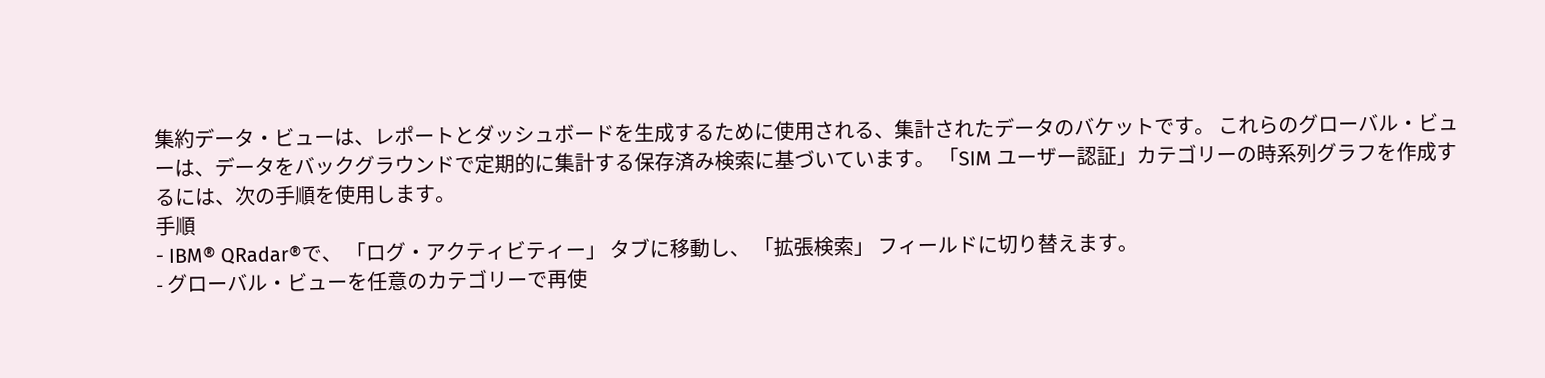集約データ・ビューは、レポートとダッシュボードを生成するために使用される、集計されたデータのバケットです。 これらのグローバル・ビューは、データをバックグラウンドで定期的に集計する保存済み検索に基づいています。 「SIM ユーザー認証」カテゴリーの時系列グラフを作成するには、次の手順を使用します。
手順
- IBM® QRadar®で、 「ログ・アクティビティー」 タブに移動し、 「拡張検索」 フィールドに切り替えます。
- グローバル・ビューを任意のカテゴリーで再使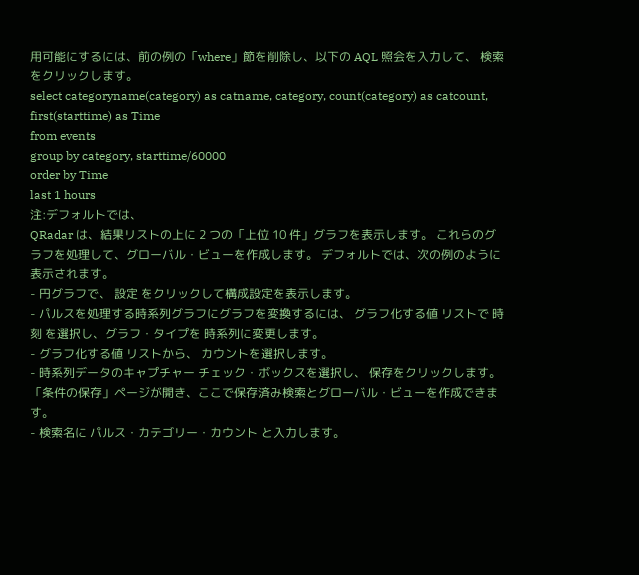用可能にするには、前の例の「where」節を削除し、以下の AQL 照会を入力して、 検索をクリックします。
select categoryname(category) as catname, category, count(category) as catcount, first(starttime) as Time
from events
group by category, starttime/60000
order by Time
last 1 hours
注:デフォルトでは、
QRadar は、結果リストの上に 2 つの「上位 10 件」グラフを表示します。 これらのグラフを処理して、グローバル・ビューを作成します。 デフォルトでは、次の例のように表示されます。
- 円グラフで、 設定 をクリックして構成設定を表示します。
- パルスを処理する時系列グラフにグラフを変換するには、 グラフ化する値 リストで 時刻 を選択し、グラフ・タイプを 時系列に変更します。
- グラフ化する値 リストから、 カウントを選択します。
- 時系列データのキャプチャー チェック・ボックスを選択し、 保存をクリックします。 「条件の保存」ページが開き、ここで保存済み検索とグローバル・ビューを作成できます。
- 検索名に パルス・カテゴリー・カウント と入力します。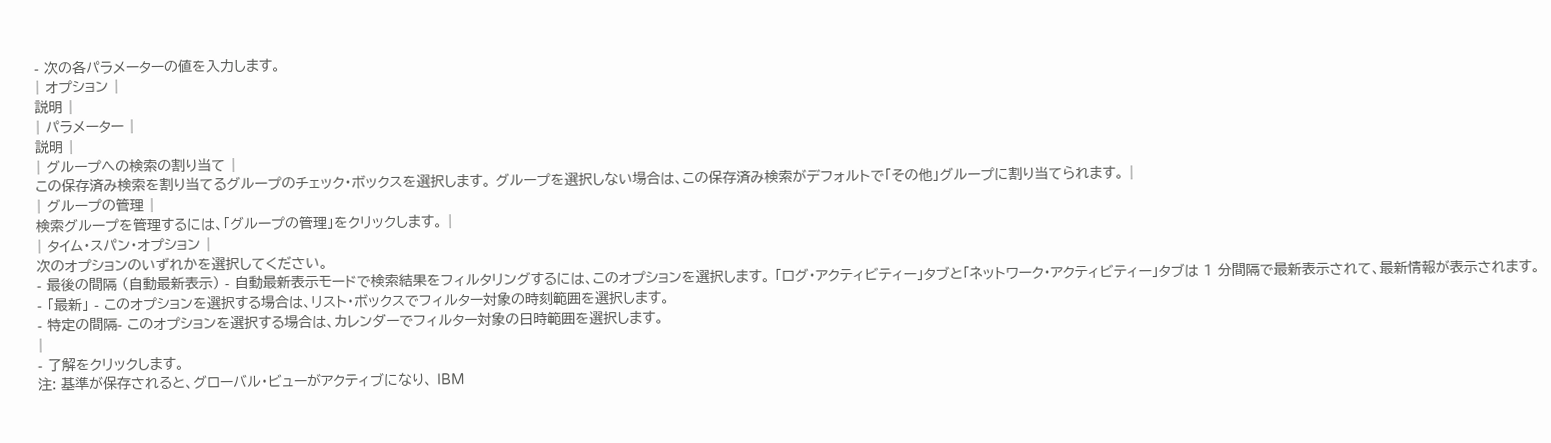- 次の各パラメーターの値を入力します。
| オプション |
説明 |
| パラメーター |
説明 |
| グループへの検索の割り当て |
この保存済み検索を割り当てるグループのチェック・ボックスを選択します。 グループを選択しない場合は、この保存済み検索がデフォルトで「その他」グループに割り当てられます。 |
| グループの管理 |
検索グループを管理するには、「グループの管理」をクリックします。 |
| タイム・スパン・オプション |
次のオプションのいずれかを選択してください。
- 最後の間隔 (自動最新表示) - 自動最新表示モードで検索結果をフィルタリングするには、このオプションを選択します。 「ログ・アクティビティー」タブと「ネットワーク・アクティビティー」タブは 1 分間隔で最新表示されて、最新情報が表示されます。
- 「最新」 - このオプションを選択する場合は、リスト・ボックスでフィルター対象の時刻範囲を選択します。
- 特定の間隔- このオプションを選択する場合は、カレンダーでフィルター対象の日時範囲を選択します。
|
- 了解をクリックします。
注: 基準が保存されると、グローバル・ビューがアクティブになり、 IBM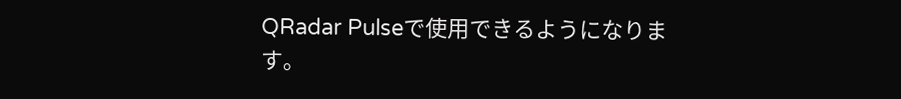QRadar Pulseで使用できるようになります。